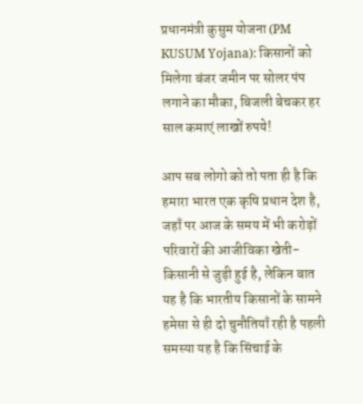प्रधानमंत्री कुसुम योजना (PM KUSUM Yojana): किसानों को मिलेगा बंजर जमीन पर सोलर पंप लगाने का मौका, बिजली बेचकर हर साल कमाएं लाखों रुपये!

आप सब लोगो को तो पता ही है कि हमारा भारत एक कृषि प्रधान देश है, जहाँ पर आज के समय में भी करोड़ों परिवारों की आजीविका खेती-किसानी से जुड़ी हुई है, लेकिन बात यह है कि भारतीय किसानों के सामने हमेसा से ही दो चुनौतियाँ रही है पहली समस्या यह है कि सिंचाई के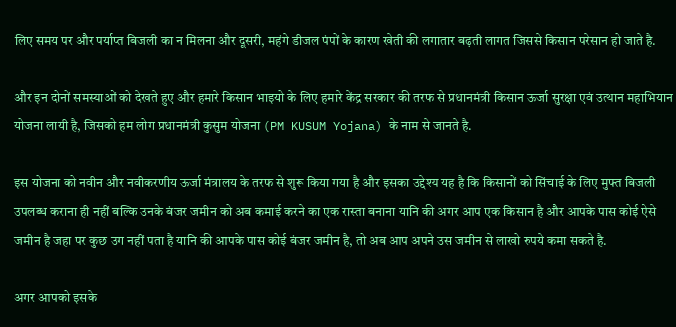लिए समय पर और पर्याप्त बिजली का न मिलना और दूसरी, महंगे डीजल पंपों के कारण खेती की लगातार बढ़ती लागत जिससे किसान परेसान हो जाते है.

और इन दोनों समस्याओं को देखते हुए और हमारे किसान भाइयो के लिए हमारे केंद्र सरकार की तरफ से प्रधानमंत्री किसान ऊर्जा सुरक्षा एवं उत्थान महाभियान योजना लायी है, जिसको हम लोग प्रधानमंत्री कुसुम योजना (PM KUSUM Yojana) के नाम से जानते है.

इस योजना को नवीन और नवीकरणीय ऊर्जा मंत्रालय के तरफ से शुरू किया गया है और इसका उद्देश्य यह है कि किसानों को सिंचाई के लिए मुफ्त बिजली उपलब्ध कराना ही नहीं बल्कि उनके बंजर जमीन को अब कमाई करने का एक रास्ता बनाना यानि की अगर आप एक किसान है और आपके पास कोई ऐसे जमीन है जहा पर कुछ उग नहीं पता है यानि की आपके पास कोई बंजर जमीन है, तो अब आप अपने उस जमीन से लाखो रुपये कमा सकते है.

अगर आपको इसके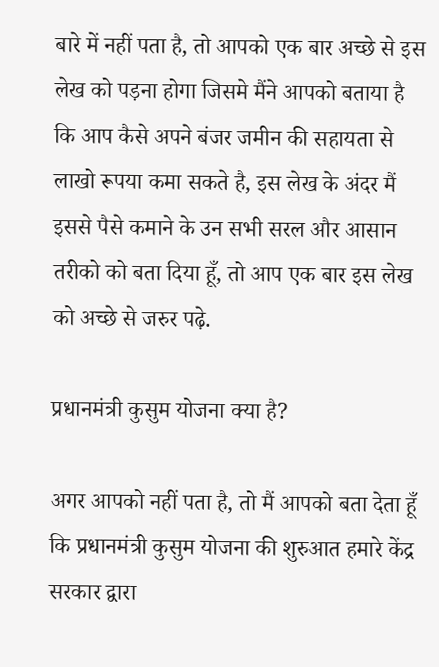बारे में नहीं पता है, तो आपको एक बार अच्छे से इस लेख को पड़ना होगा जिसमे मैंने आपको बताया है कि आप कैसे अपने बंजर जमीन की सहायता से लाखो रूपया कमा सकते है, इस लेख के अंदर मैं इससे पैसे कमाने के उन सभी सरल और आसान तरीको को बता दिया हूँ, तो आप एक बार इस लेख को अच्छे से जरुर पढ़े.

प्रधानमंत्री कुसुम योजना क्या है?

अगर आपको नहीं पता है, तो मैं आपको बता देता हूँ कि प्रधानमंत्री कुसुम योजना की शुरुआत हमारे केंद्र सरकार द्वारा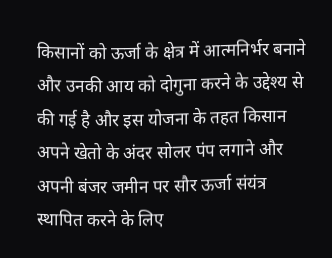किसानों को ऊर्जा के क्षेत्र में आत्मनिर्भर बनाने और उनकी आय को दोगुना करने के उद्देश्य से की गई है और इस योजना के तहत किसान अपने खेतो के अंदर सोलर पंप लगाने और अपनी बंजर जमीन पर सौर ऊर्जा संयंत्र स्थापित करने के लिए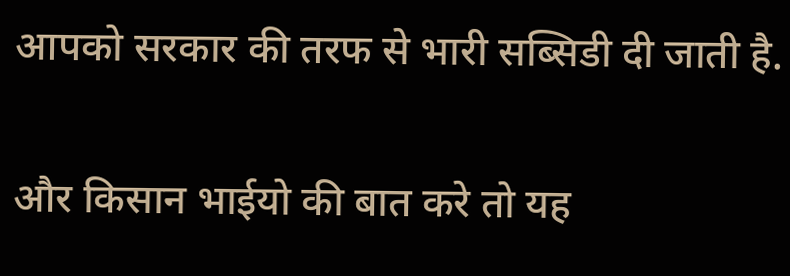आपको सरकार की तरफ से भारी सब्सिडी दी जाती है.

और किसान भाईयो की बात करे तो यह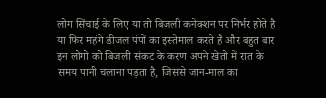लोग सिंचाई के लिए या तो बिजली कनेक्शन पर निर्भर होते है या फिर महंगे डीजल पंपों का इस्तेमाल करते है और बहुत बार इन लोगो को बिजली संकट के करण अपने खेतो में रात के समय पानी चलाना पड़ता है, जिससे जान-माल का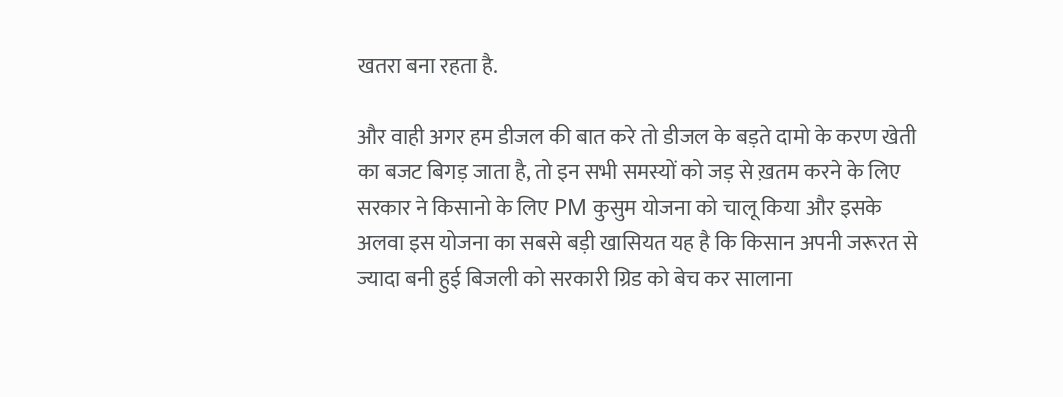खतरा बना रहता है.

और वाही अगर हम डीजल की बात करे तो डीजल के बड़ते दामो के करण खेती का बजट बिगड़ जाता है, तो इन सभी समस्यों को जड़ से ख़तम करने के लिए सरकार ने किसानो के लिए PM कुसुम योजना को चालू किया और इसके अलवा इस योजना का सबसे बड़ी खासियत यह है कि किसान अपनी जरूरत से ज्यादा बनी हुई बिजली को सरकारी ग्रिड को बेच कर सालाना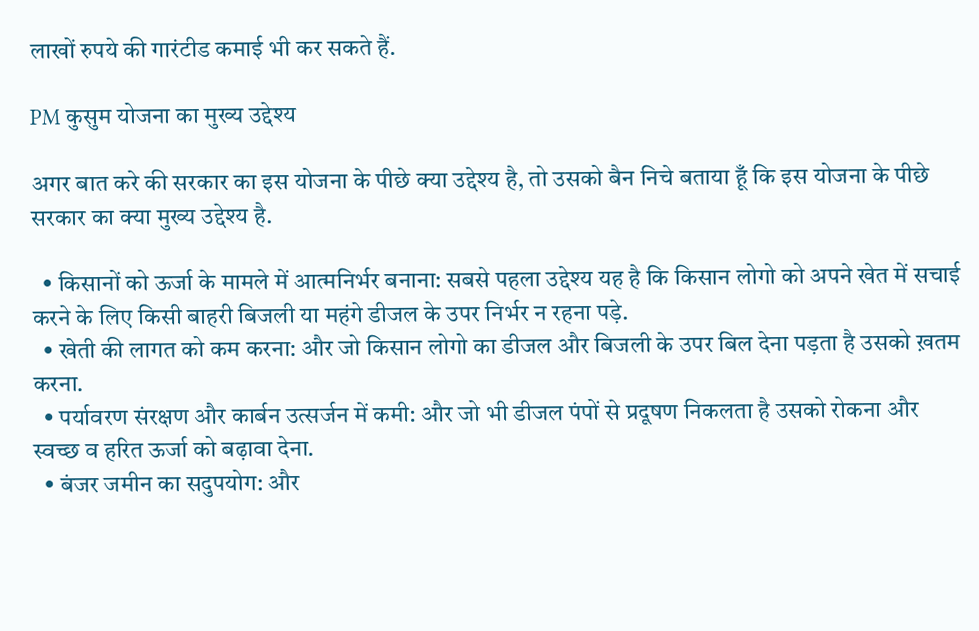लाखों रुपये की गारंटीड कमाई भी कर सकते हैं.

PM कुसुम योजना का मुख्य उद्देश्य

अगर बात करे की सरकार का इस योजना के पीछे क्या उद्देश्य है, तो उसको बैन निचे बताया हूँ कि इस योजना के पीछे सरकार का क्या मुख्य उद्देश्य है.

  • किसानों को ऊर्जा के मामले में आत्मनिर्भर बनाना: सबसे पहला उद्देश्य यह है कि किसान लोगो को अपने खेत में सचाई करने के लिए किसी बाहरी बिजली या महंगे डीजल के उपर निर्भर न रहना पड़े.
  • खेती की लागत को कम करना: और जो किसान लोगो का डीजल और बिजली के उपर बिल देना पड़ता है उसको ख़तम करना.
  • पर्यावरण संरक्षण और कार्बन उत्सर्जन में कमी: और जो भी डीजल पंपों से प्रदूषण निकलता है उसको रोकना और स्वच्छ व हरित ऊर्जा को बढ़ावा देना.
  • बंजर जमीन का सदुपयोग: और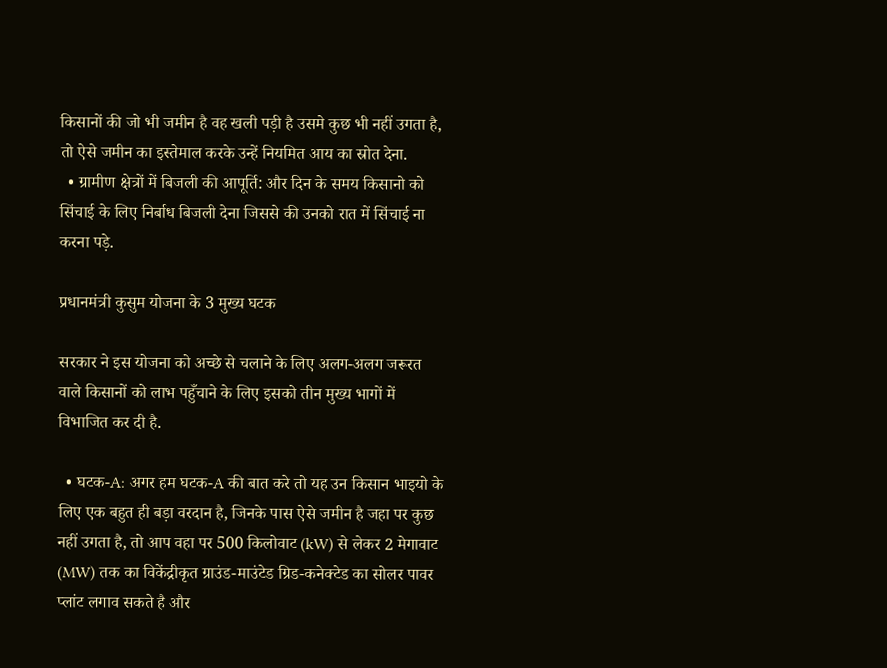किसानों की जो भी जमीन है वह खली पड़ी है उसमे कुछ भी नहीं उगता है, तो ऐसे जमीन का इस्तेमाल करके उन्हें नियमित आय का स्रोत देना.
  • ग्रामीण क्षेत्रों में बिजली की आपूर्ति: और दिन के समय किसानो को सिंचाई के लिए निर्बाध बिजली देना जिससे की उनको रात में सिंचाई ना करना पड़े.

प्रधानमंत्री कुसुम योजना के 3 मुख्य घटक

सरकार ने इस योजना को अच्छे से चलाने के लिए अलग-अलग जरूरत वाले किसानों को लाभ पहुँचाने के लिए इसको तीन मुख्य भागों में विभाजित कर दी है.

  • घटक-A: अगर हम घटक-A की बात करे तो यह उन किसान भाइयो के लिए एक बहुत ही बड़ा वरदान है, जिनके पास ऐसे जमीन है जहा पर कुछ नहीं उगता है, तो आप वहा पर 500 किलोवाट (kW) से लेकर 2 मेगावाट (MW) तक का विकेंद्रीकृत ग्राउंड-माउंटेड ग्रिड-कनेक्टेड का सोलर पावर प्लांट लगाव सकते है और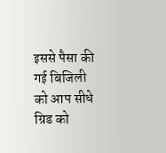इससे पैसा की गई बिजिली को आप सीधे ग्रिड को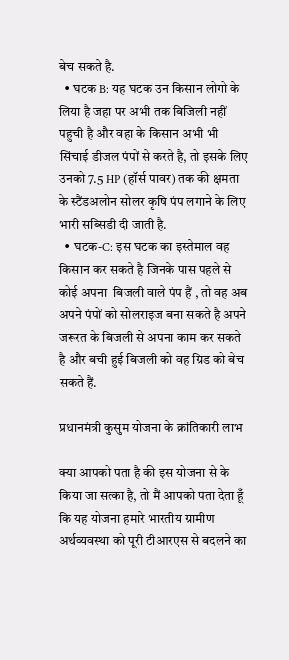बेच सकते है.
  • घटक B: यह घटक उन किसान लोगो के लिया है जहा पर अभी तक बिजिली नहीं पहुची है और वहा के किसान अभी भी सिंचाई डीजल पंपों से करते है, तो इसके लिए उनको 7.5 HP (हॉर्स पावर) तक की क्षमता के स्टैंडअलोन सोलर कृषि पंप लगाने के लिए भारी सब्सिडी दी जाती है.
  • घटक-C: इस घटक का इस्तेमाल वह किसान कर सकते है जिनके पास पहले से कोई अपना  बिजली वाले पंप हैं , तो वह अब अपने पंपों को सोलराइज बना सकते है अपने जरूरत के बिजली से अपना काम कर सकते है और बची हुई बिजली को वह ग्रिड को बेच सकते हैं.

प्रधानमंत्री कुसुम योजना के क्रांतिकारी लाभ

क्या आपको पता है की इस योजना से के किया जा सत्का है, तो मैं आपको पता देता हूँ कि यह योजना हमारे भारतीय ग्रामीण अर्थव्यवस्था को पूरी टीआरएस से बदलने का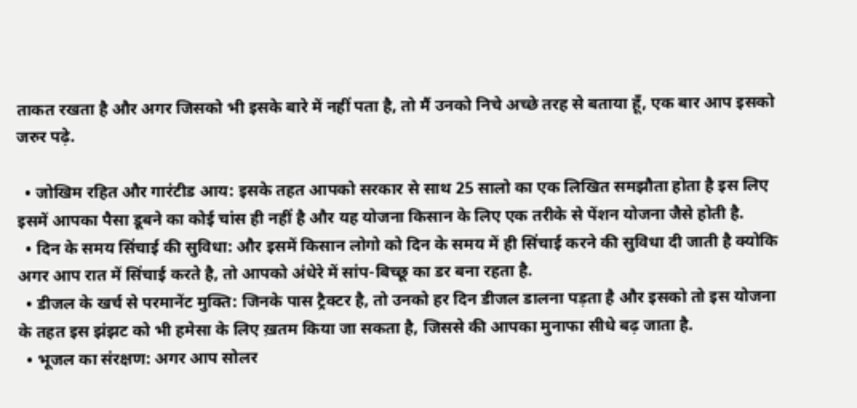ताकत रखता है और अगर जिसको भी इसके बारे में नहीं पता है, तो मैं उनको निचे अच्छे तरह से बताया हूँ, एक बार आप इसको जरुर पढ़े.

  • जोखिम रहित और गारंटीड आय: इसके तहत आपको सरकार से साथ 25 सालो का एक लिखित समझौता होता है इस लिए इसमें आपका पैसा डूबने का कोई चांस ही नहीं है और यह योजना किसान के लिए एक तरीके से पेंशन योजना जैसे होती है.
  • दिन के समय सिंचाई की सुविधा: और इसमें किसान लोगो को दिन के समय में ही सिंचाई करने की सुविधा दी जाती है क्योकि अगर आप रात में सिंचाई करते है, तो आपको अंधेरे में सांप-बिच्छू का डर बना रहता है.
  • डीजल के खर्च से परमानेंट मुक्ति: जिनके पास ट्रैक्टर है, तो उनको हर दिन डीजल डालना पड़ता है और इसको तो इस योजना के तहत इस झंझट को भी हमेसा के लिए ख़तम किया जा सकता है, जिससे की आपका मुनाफा सीधे बढ़ जाता है.
  • भूजल का संरक्षण: अगर आप सोलर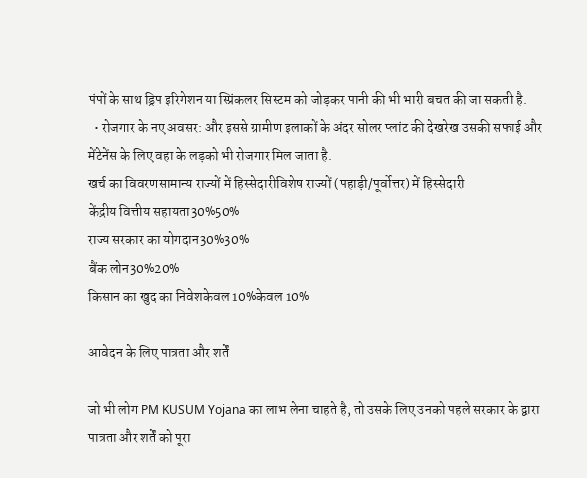पंपों के साथ ड्रिप इरिगेशन या स्प्रिंकलर सिस्टम को जोड़कर पानी की भी भारी बचत की जा सकती है.
  • रोजगार के नए अवसर: और इससे ग्रामीण इलाकों के अंदर सोलर प्लांट की देखरेख उसकी सफाई और मेंटेनेंस के लिए वहा के लड़को भी रोजगार मिल जाता है.
खर्च का विवरणसामान्य राज्यों में हिस्सेदारीविशेष राज्यों (पहाड़ी/पूर्वोत्तर) में हिस्सेदारी
केंद्रीय वित्तीय सहायता30%50%
राज्य सरकार का योगदान30%30%
बैंक लोन30%20%
किसान का खुद का निवेशकेवल 10%केवल 10%

आवेदन के लिए पात्रता और शर्तें

जो भी लोग PM KUSUM Yojana का लाभ लेना चाहते है, तो उसके लिए उनको पहले सरकार के द्वारा पात्रता और शर्तें को पूरा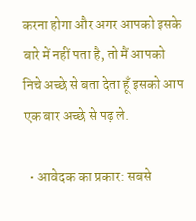करना होगा और अगर आपको इसके बारे में नहीं पता है, तो मैं आपको निचे अच्छे से बता देता हूँ इसको आप एक बार अच्छे से पढ़ ले.

  • आवेदक का प्रकार: सबसे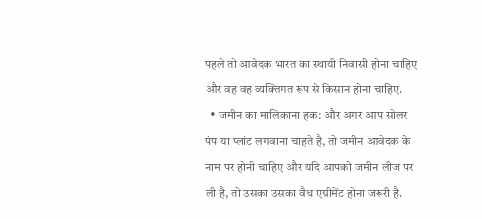पहले तो आवेदक भारत का स्थायी निवासी होना चाहिए और वह वह व्यक्तिगत रूप से किसान होना चाहिए.
  • जमीन का मालिकाना हक: और अगर आप सोलर पंप या प्लांट लगवाना चाहते है, तो जमीन आवेदक के नाम पर होनी चाहिए और यदि आपको जमीन लीज पर ली है, तो उसका उसका वैध एग्रीमेंट होना जरूरी है.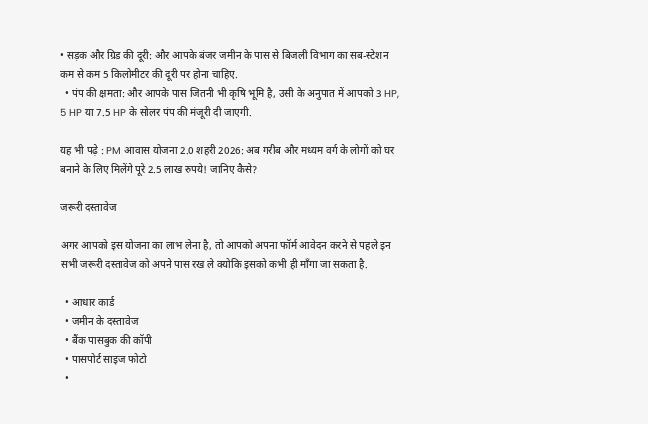• सड़क और ग्रिड की दूरी: और आपके बंजर जमीन के पास से बिजली विभाग का सब-स्टेशन कम से कम 5 किलोमीटर की दूरी पर होना चाहिए.
  • पंप की क्षमता: और आपके पास जितनी भी कृषि भूमि है, उसी के अनुपात में आपको 3 HP, 5 HP या 7.5 HP के सोलर पंप की मंजूरी दी जाएगी.

यह भी पढ़े : PM आवास योजना 2.0 शहरी 2026: अब गरीब और मध्यम वर्ग के लोगों को घर बनाने के लिए मिलेंगे पूरे 2.5 लाख रुपये! जानिए कैसे?

जरूरी दस्तावेज

अगर आपको इस योजना का लाभ लेना है, तो आपको अपना फॉर्म आवेदन करने से पहले इन सभी जरूरी दस्तावेज को अपने पास रख ले क्योकि इसको कभी ही माँगा जा सकता है.

  • आधार कार्ड
  • जमीन के दस्तावेज
  • बैंक पासबुक की कॉपी
  • पासपोर्ट साइज फोटो
  •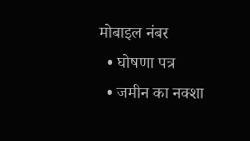मोबाइल नंबर
  • घोषणा पत्र
  • जमीन का नक्शा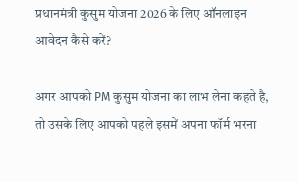प्रधानमंत्री कुसुम योजना 2026 के लिए ऑनलाइन आवेदन कैसे करें?

अगर आपको PM कुसुम योजना का लाभ लेना कहते है, तो उसके लिए आपको पहले इसमें अपना फॉर्म भरना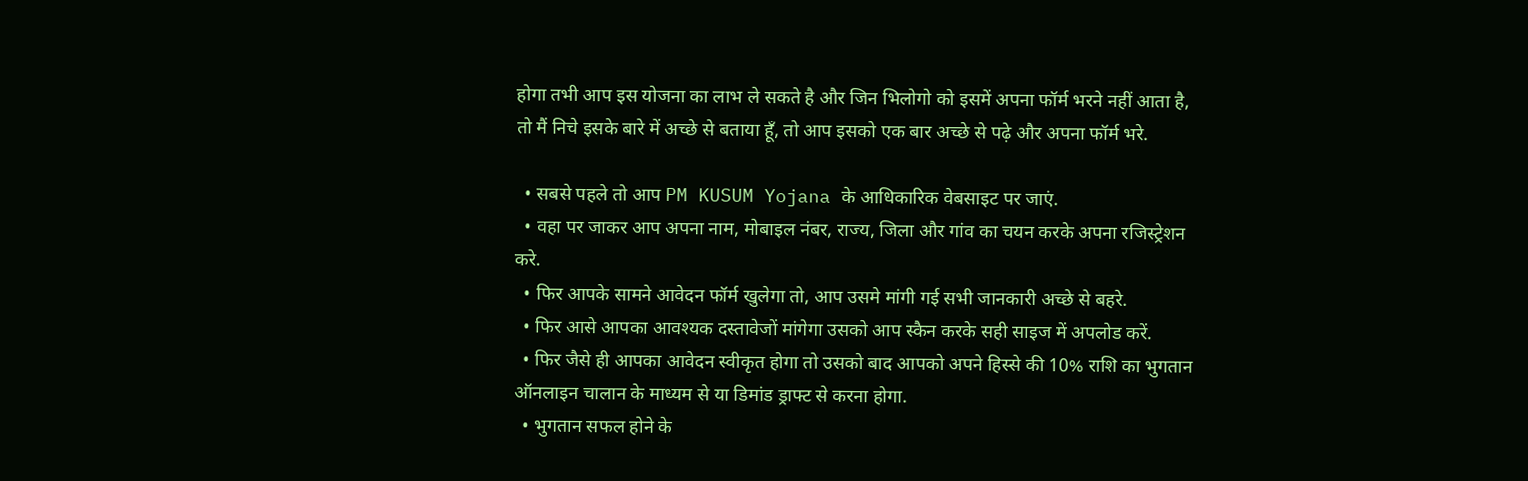होगा तभी आप इस योजना का लाभ ले सकते है और जिन भिलोगो को इसमें अपना फॉर्म भरने नहीं आता है, तो मैं निचे इसके बारे में अच्छे से बताया हूँ, तो आप इसको एक बार अच्छे से पढ़े और अपना फॉर्म भरे.

  • सबसे पहले तो आप PM KUSUM Yojana के आधिकारिक वेबसाइट पर जाएं.
  • वहा पर जाकर आप अपना नाम, मोबाइल नंबर, राज्य, जिला और गांव का चयन करके अपना रजिस्ट्रेशन करे.
  • फिर आपके सामने आवेदन फॉर्म खुलेगा तो, आप उसमे मांगी गई सभी जानकारी अच्छे से बहरे.
  • फिर आसे आपका आवश्यक दस्तावेजों मांगेगा उसको आप स्कैन करके सही साइज में अपलोड करें.
  • फिर जैसे ही आपका आवेदन स्वीकृत होगा तो उसको बाद आपको अपने हिस्से की 10% राशि का भुगतान ऑनलाइन चालान के माध्यम से या डिमांड ड्राफ्ट से करना होगा.
  • भुगतान सफल होने के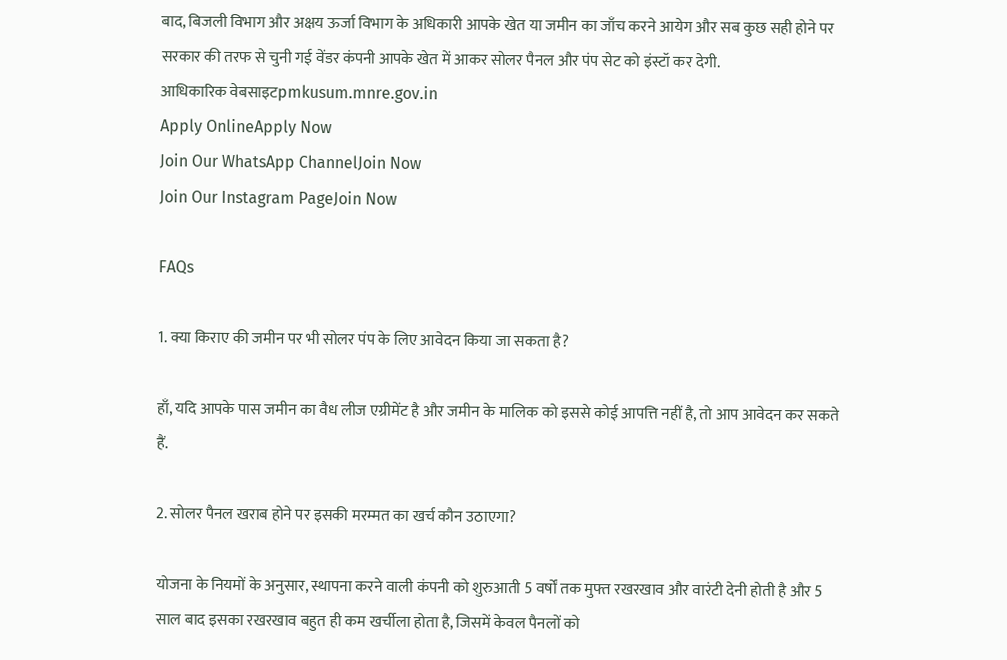बाद, बिजली विभाग और अक्षय ऊर्जा विभाग के अधिकारी आपके खेत या जमीन का जाँच करने आयेग और सब कुछ सही होने पर सरकार की तरफ से चुनी गई वेंडर कंपनी आपके खेत में आकर सोलर पैनल और पंप सेट को इंस्टॉ कर देगी.
आधिकारिक वेबसाइटpmkusum.mnre.gov.in
Apply OnlineApply Now
Join Our WhatsApp ChannelJoin Now
Join Our Instagram PageJoin Now

FAQs

1. क्या किराए की जमीन पर भी सोलर पंप के लिए आवेदन किया जा सकता है?

हाँ, यदि आपके पास जमीन का वैध लीज एग्रीमेंट है और जमीन के मालिक को इससे कोई आपत्ति नहीं है, तो आप आवेदन कर सकते हैं.

2. सोलर पैनल खराब होने पर इसकी मरम्मत का खर्च कौन उठाएगा?

योजना के नियमों के अनुसार, स्थापना करने वाली कंपनी को शुरुआती 5 वर्षों तक मुफ्त रखरखाव और वारंटी देनी होती है और 5 साल बाद इसका रखरखाव बहुत ही कम खर्चीला होता है, जिसमें केवल पैनलों को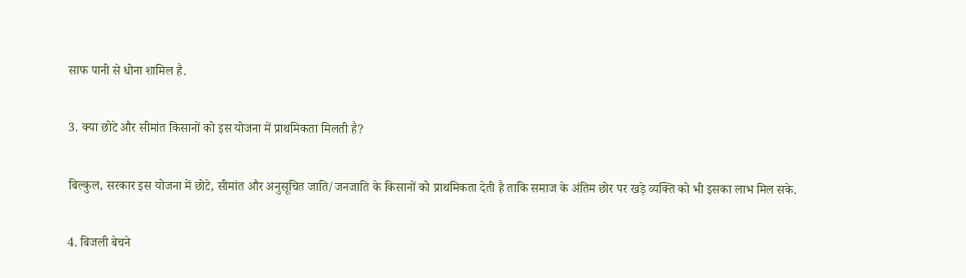साफ पानी से धोना शामिल है.

3. क्या छोटे और सीमांत किसानों को इस योजना में प्राथमिकता मिलती है?

बिल्कुल, सरकार इस योजना में छोटे, सीमांत और अनुसूचित जाति/जनजाति के किसानों को प्राथमिकता देती है ताकि समाज के अंतिम छोर पर खड़े व्यक्ति को भी इसका लाभ मिल सके.

4. बिजली बेचने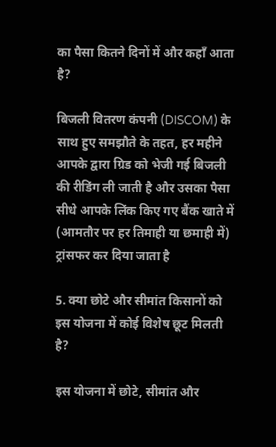का पैसा कितने दिनों में और कहाँ आता है?

बिजली वितरण कंपनी (DISCOM) के साथ हुए समझौते के तहत, हर महीने आपके द्वारा ग्रिड को भेजी गई बिजली की रीडिंग ली जाती है और उसका पैसा सीधे आपके लिंक किए गए बैंक खाते में (आमतौर पर हर तिमाही या छमाही में) ट्रांसफर कर दिया जाता है

5. क्या छोटे और सीमांत किसानों को इस योजना में कोई विशेष छूट मिलती है?

इस योजना में छोटे, सीमांत और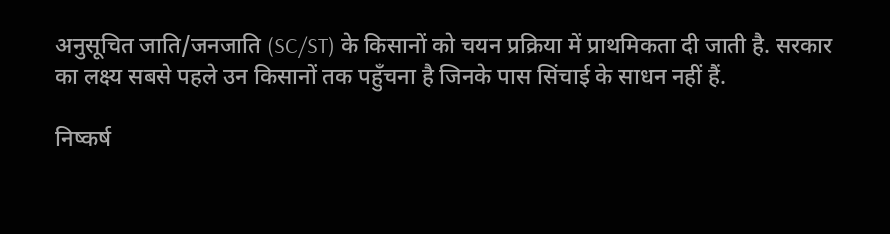अनुसूचित जाति/जनजाति (SC/ST) के किसानों को चयन प्रक्रिया में प्राथमिकता दी जाती है. सरकार का लक्ष्य सबसे पहले उन किसानों तक पहुँचना है जिनके पास सिंचाई के साधन नहीं हैं.

निष्कर्ष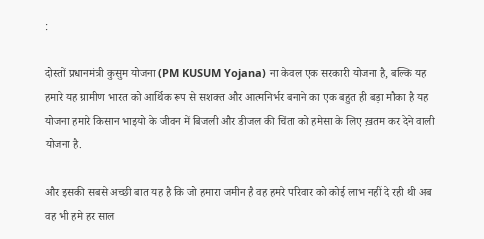:

दोस्तों प्रधानमंत्री कुसुम योजना (PM KUSUM Yojana) ना केवल एक सरकारी योजना है, बल्कि यह हमारे यह ग्रामीण भारत को आर्थिक रूप से सशक्त और आत्मनिर्भर बनाने का एक बहुत ही बड़ा मौका है यह योजना हमारे किसान भाइयो के जीवन में बिजली और डीजल की चिंता को हमेसा के लिए ख़तम कर देने वाली योजना है.

और इसकी सबसे अच्छी बात यह है कि जो हमारा जमीन है वह हमरे परिवार को कोई लाभ नहीं दे रही थी अब वह भी हमे हर साल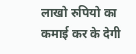लाखो रुपियो का कमाई कर के देगी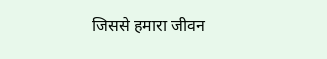जिससे हमारा जीवन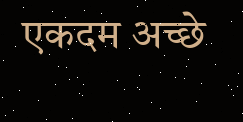एकदम अच्छे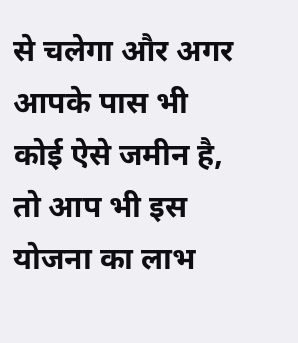से चलेगा और अगर आपके पास भी कोई ऐसे जमीन है, तो आप भी इस योजना का लाभ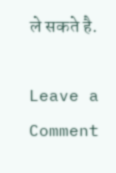ले सकते है.

Leave a Comment